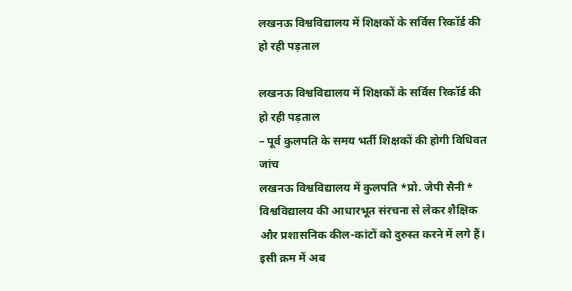लखनऊ विश्वविद्यालय में शिक्षकों के सर्विस रिकॉर्ड की हो रही पड़ताल

लखनऊ विश्वविद्यालय में शिक्षकों के सर्विस रिकॉर्ड की हो रही पड़ताल
– पूर्व कुलपति के समय भर्ती शिक्षकों की होगी विधिवत जांच
लखनऊ विश्वविद्यालय में कुलपति *प्रो. जेपी सैनी* विश्वविद्यालय की आधारभूत संरचना से लेकर शैक्षिक और प्रशासनिक कील-कांटों को दुरुस्त करने में लगे हैं।
इसी क्रम में अब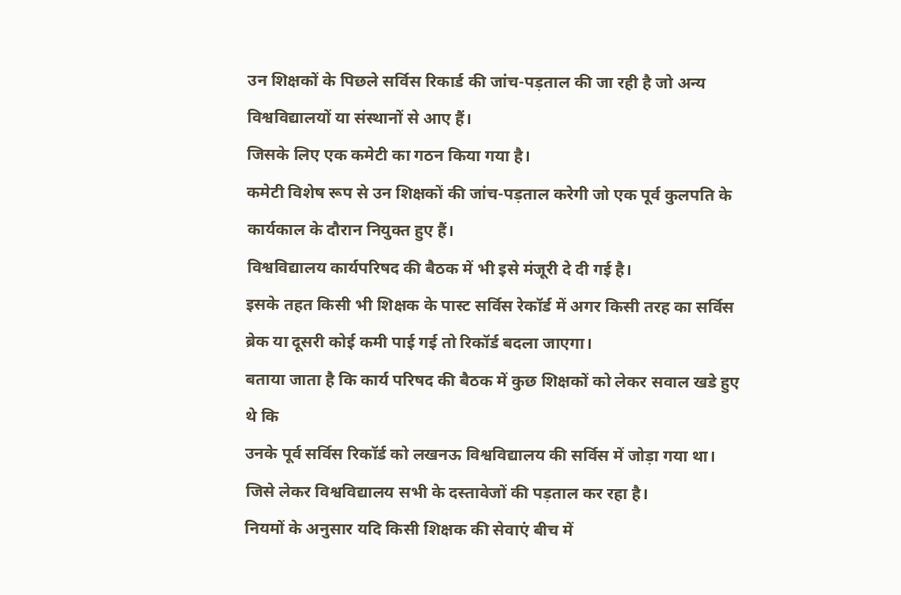उन शिक्षकों के पिछले सर्विस रिकार्ड की जांच-पड़ताल की जा रही है जो अन्य विश्वविद्यालयों या संस्थानों से आए हैं।
जिसके लिए एक कमेटी का गठन किया गया है।
कमेटी विशेष रूप से उन शिक्षकों की जांच-पड़ताल करेगी जो एक पूर्व कुलपति के कार्यकाल के दौरान नियुक्त हुए हैं।
विश्वविद्यालय कार्यपरिषद की बैठक में भी इसे मंजूरी दे दी गई है।
इसके तहत किसी भी शिक्षक के पास्ट सर्विस रेकॉर्ड में अगर किसी तरह का सर्विस ब्रेक या दूसरी कोई कमी पाई गई तो रिकॉर्ड बदला जाएगा।
बताया जाता है कि कार्य परिषद की बैठक में कुछ शिक्षकों को लेकर सवाल खडे हुए थे कि
उनके पूर्व सर्विस रिकॉर्ड को लखनऊ विश्वविद्यालय की सर्विस में जोड़ा गया था।
जिसे लेकर विश्वविद्यालय सभी के दस्तावेजों की पड़ताल कर रहा है।
नियमों के अनुसार यदि किसी शिक्षक की सेवाएं बीच में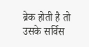ब्रेक होती है तो उसके सर्विस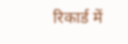रिकार्ड में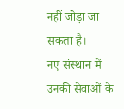नहीं जोड़ा जा सकता है।
नए संस्थान में उनकी सेवाओं के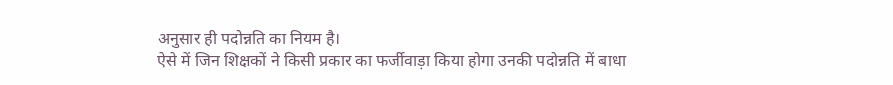अनुसार ही पदोन्नति का नियम है।
ऐसे में जिन शिक्षकों ने किसी प्रकार का फर्जीवाड़ा किया होगा उनकी पदोन्नति में बाधा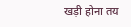खड़ी होना तय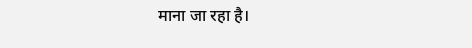माना जा रहा है।